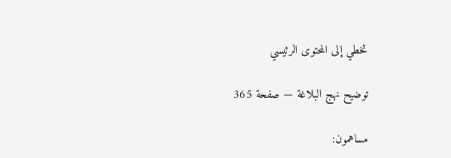تخطي إلى المحتوى الرئيسي

توضيح نهج البلاغة — صفحة 365

مساهمون: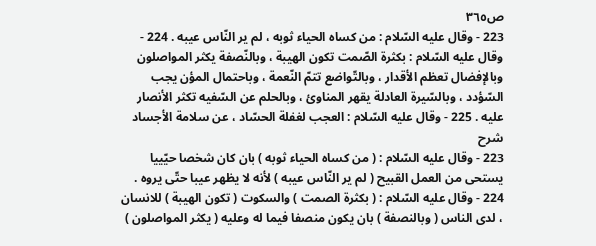ص٣٦٥
223 - وقال عليه السّلام : من كساه الحياء ثوبه ، لم ير النّاس عيبه . 224 - وقال عليه السّلام : بكثرة الصّمت تكون الهيبة ، وبالنّصفة يكثر المواصلون وبالإفضال تعظم الأقدار ، وبالتّواضع تتمّ النّعمة ، وباحتمال المؤن يجب السّؤدد ، وبالسّيرة العادلة يقهر المناوئ ، وبالحلم عن السّفيه تكثر الأنصار عليه . 225 - وقال عليه السّلام : العجب لغفلة الحسّاد ، عن سلامة الأجساد
شرح
223 - وقال عليه السّلام : ( من كساه الحياء ثوبه ) بان كان شخصا حيّييا يستحى من العمل القبيح ( لم ير النّاس عيبه ) لأنه لا يظهر عيبا حتّى يروه . 224 - وقال عليه السّلام : ( بكثرة الصمت ) والسكوت ( تكون الهيبة ) للانسان ، لدى الناس ( وبالنصفة ) بان يكون منصفا فيما له وعليه ( يكثر المواصلون )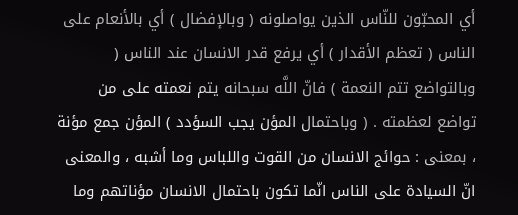أي المحبّون للنّاس الذين يواصلونه ( وبالإفضال ) أي بالأنعام على الناس ( تعظم الأقدار ) أي يرفع قدر الانسان عند الناس ( وبالتواضع تتم النعمة ) فانّ اللَّه سبحانه يتم نعمته على من تواضع لعظمته . ( وباحتمال المؤن يجب السؤدد ) المؤن جمع مؤنة ، بمعنى : حوائج الانسان من القوت واللباس وما أشبه ، والمعنى انّ السيادة على الناس انّما تكون باحتمال الانسان مؤناتهم وما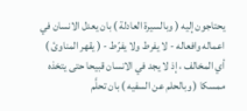يحتاجون إليه ( وبالسيرة العادلة ) بان يعدل الانسان في اعماله وافعاله - لا يفرط ولا يفرّط - ( يقهر المناوئ ) أي المخالف ، إذ لا يجد في الانسان قبيحا حتى يتخذه ممسكا ( وبالحلم عن السفيه ) بان تحلَّم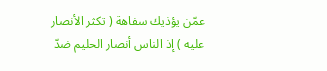عمّن يؤذيك سفاهة ( تكثر الأنصار عليه ) إذ الناس أنصار الحليم ضدّ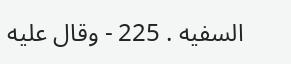السفيه . 225 - وقال عليه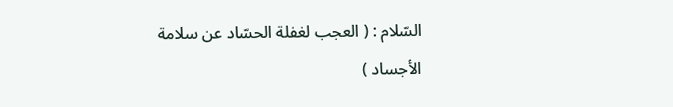السّلام : ( العجب لغفلة الحسّاد عن سلامة الأجساد )